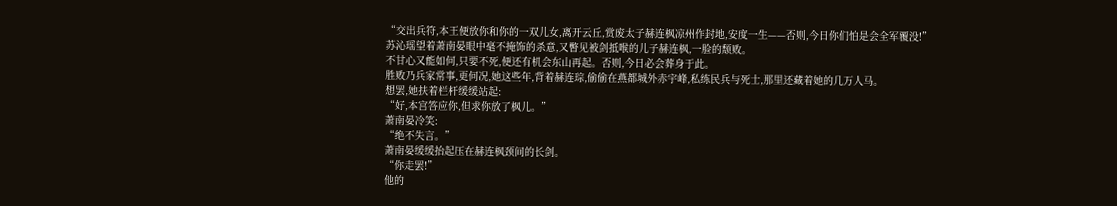“交出兵符,本王便放你和你的一双儿女,离开云丘,赏废太子赫连枫凉州作封地,安度一生——否则,今日你们怕是会全军覆没!”
苏沁瑶望着萧南晏眼中毫不掩饰的杀意,又瞥见被剑抵喉的儿子赫连枫,一脸的颓败。
不甘心又能如何,只要不死,便还有机会东山再起。否则,今日必会葬身于此。
胜败乃兵家常事,更何况,她这些年,背着赫连琮,偷偷在燕都城外赤宇峰,私练民兵与死士,那里还藏着她的几万人马。
想罢,她扶着栏杆缓缓站起:
“好,本宫答应你,但求你放了枫儿。”
萧南晏冷笑:
“绝不失言。”
萧南晏缓缓抬起压在赫连枫颈间的长剑。
“你走罢!”
他的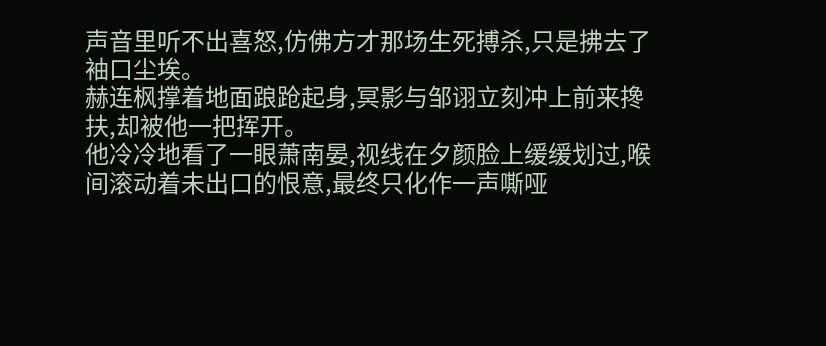声音里听不出喜怒,仿佛方才那场生死搏杀,只是拂去了袖口尘埃。
赫连枫撑着地面踉跄起身,冥影与邹诩立刻冲上前来搀扶,却被他一把挥开。
他冷冷地看了一眼萧南晏,视线在夕颜脸上缓缓划过,喉间滚动着未出口的恨意,最终只化作一声嘶哑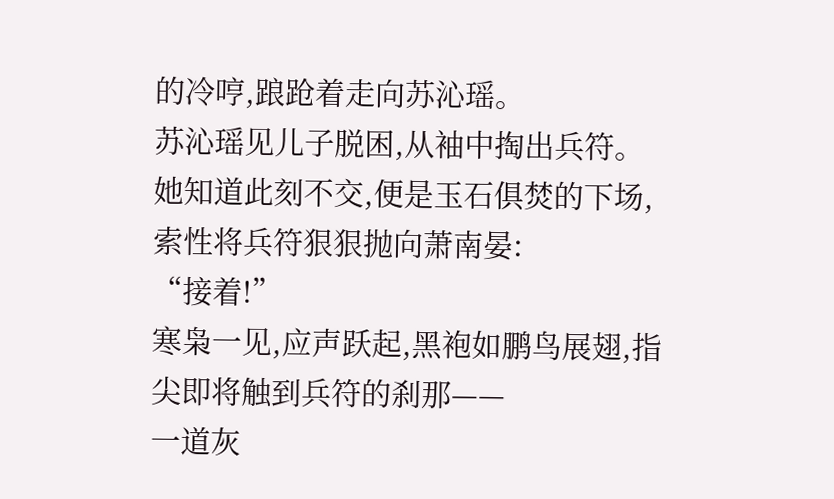的冷哼,踉跄着走向苏沁瑶。
苏沁瑶见儿子脱困,从袖中掏出兵符。
她知道此刻不交,便是玉石俱焚的下场,索性将兵符狠狠抛向萧南晏:
“接着!”
寒枭一见,应声跃起,黑袍如鹏鸟展翅,指尖即将触到兵符的刹那——
一道灰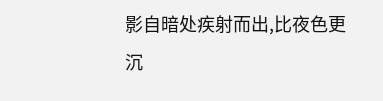影自暗处疾射而出,比夜色更沉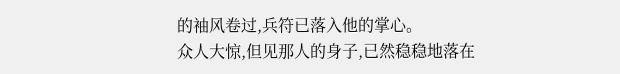的袖风卷过,兵符已落入他的掌心。
众人大惊,但见那人的身子,已然稳稳地落在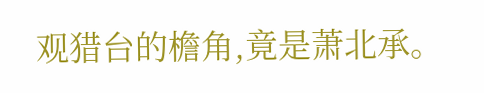观猎台的檐角,竟是萧北承。